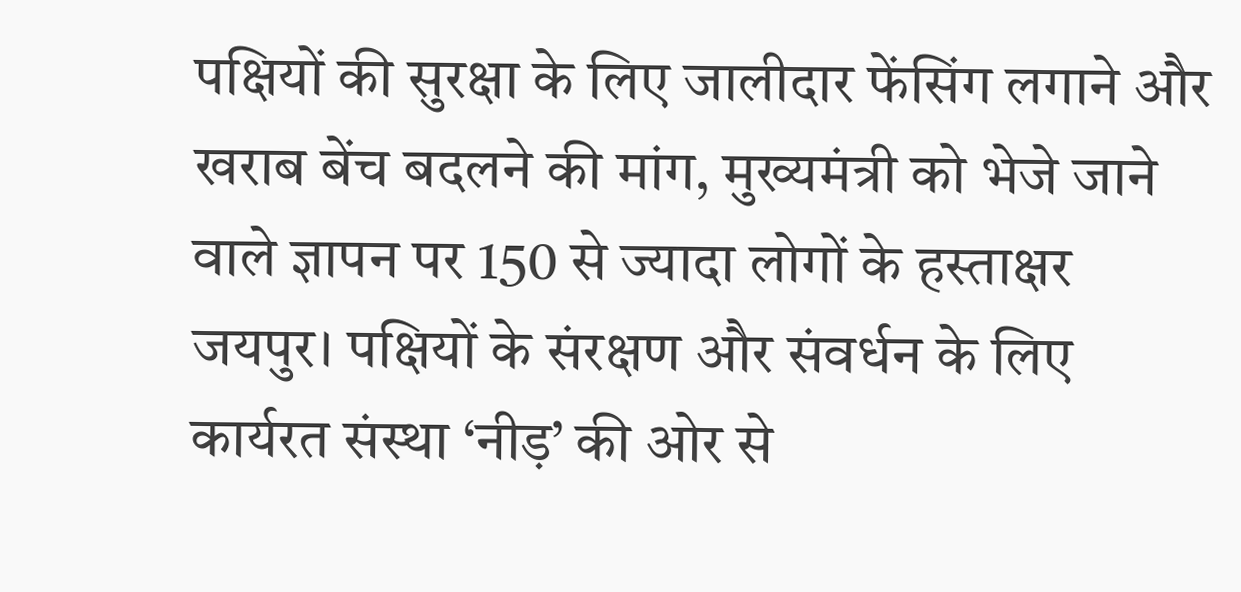पक्षियों की सुरक्षा के लिए जालीदार फेंसिंग लगाने और खराब बेंच बदलने की मांग, मुख्यमंत्री को भेजे जाने वाले ज्ञापन पर 150 से ज्यादा लोगों के हस्ताक्षर
जयपुर। पक्षियों के संरक्षण और संवर्धन के लिए कार्यरत संस्था ‘नीड़’ की ओर से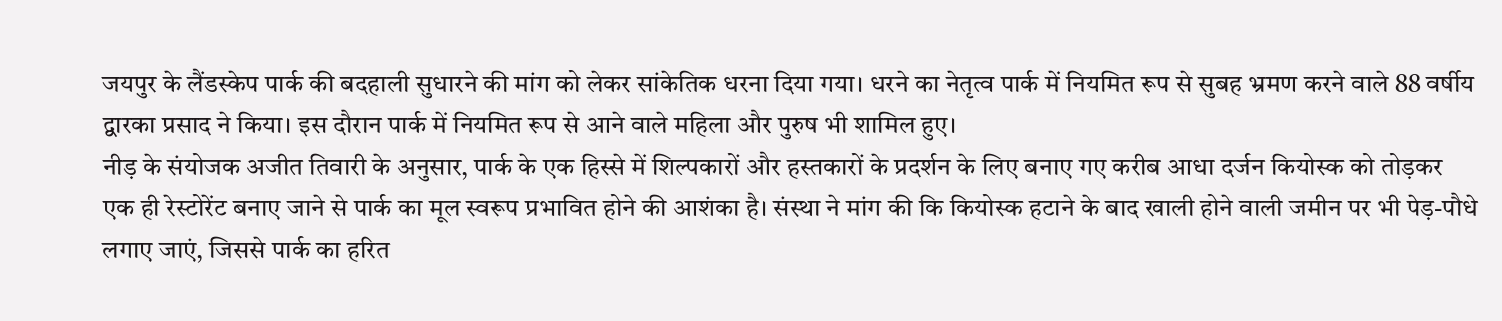जयपुर के लैंडस्केप पार्क की बदहाली सुधारने की मांग को लेकर सांकेतिक धरना दिया गया। धरने का नेतृत्व पार्क में नियमित रूप से सुबह भ्रमण करने वाले 88 वर्षीय द्वारका प्रसाद ने किया। इस दौरान पार्क में नियमित रूप से आने वाले महिला और पुरुष भी शामिल हुए।
नीड़ के संयोजक अजीत तिवारी के अनुसार, पार्क के एक हिस्से में शिल्पकारों और हस्तकारों के प्रदर्शन के लिए बनाए गए करीब आधा दर्जन कियोस्क को तोड़कर एक ही रेस्टोरेंट बनाए जाने से पार्क का मूल स्वरूप प्रभावित होने की आशंका है। संस्था ने मांग की कि कियोस्क हटाने के बाद खाली होने वाली जमीन पर भी पेड़-पौधे लगाए जाएं, जिससे पार्क का हरित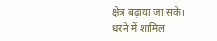क्षेत्र बढ़ाया जा सके।
धरने में शामिल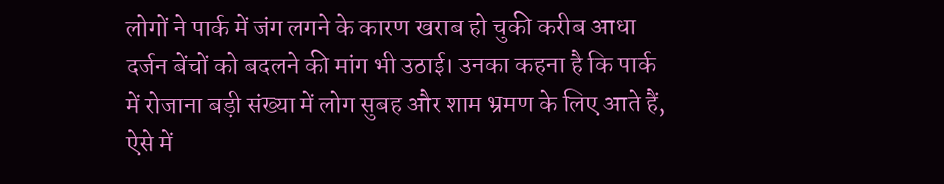लोगों ने पार्क में जंग लगने के कारण खराब हो चुकी करीब आधा दर्जन बेंचों को बदलने की मांग भी उठाई। उनका कहना है कि पार्क में रोजाना बड़ी संख्या में लोग सुबह और शाम भ्रमण के लिए आते हैं, ऐसे में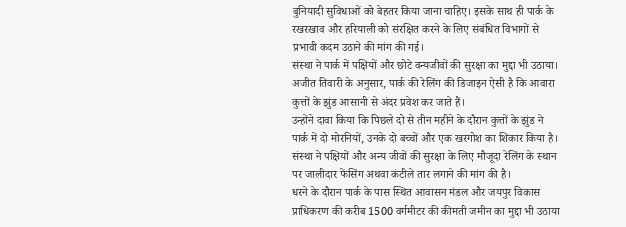बुनियादी सुविधाओं को बेहतर किया जाना चाहिए। इसके साथ ही पार्क के रखरखाव और हरियाली को संरक्षित करने के लिए संबंधित विभागों से प्रभावी कदम उठाने की मांग की गई।
संस्था ने पार्क में पक्षियों और छोटे वन्यजीवों की सुरक्षा का मुद्दा भी उठाया। अजीत तिवारी के अनुसार, पार्क की रेलिंग की डिजाइन ऐसी है कि आवारा कुत्तों के झुंड आसानी से अंदर प्रवेश कर जाते हैं।
उन्होंने दावा किया कि पिछले दो से तीन महीने के दौरान कुत्तों के झुंड ने पार्क में दो मोरनियों, उनके दो बच्चों और एक खरगोश का शिकार किया है। संस्था ने पक्षियों और अन्य जीवों की सुरक्षा के लिए मौजूदा रेलिंग के स्थान पर जालीदार फेंसिंग अथवा कंटीले तार लगाने की मांग की है।
धरने के दौरान पार्क के पास स्थित आवासन मंडल और जयपुर विकास प्राधिकरण की करीब 1500 वर्गमीटर की कीमती जमीन का मुद्दा भी उठाया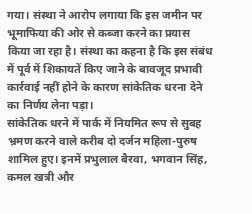गया। संस्था ने आरोप लगाया कि इस जमीन पर भूमाफिया की ओर से कब्जा करने का प्रयास किया जा रहा है। संस्था का कहना है कि इस संबंध में पूर्व में शिकायतें किए जाने के बावजूद प्रभावी कार्रवाई नहीं होने के कारण सांकेतिक धरना देने का निर्णय लेना पड़ा।
सांकेतिक धरने में पार्क में नियमित रूप से सुबह भ्रमण करने वाले करीब दो दर्जन महिला-पुरुष शामिल हुए। इनमें प्रभुलाल बैरवा, भगवान सिंह, कमल खत्री और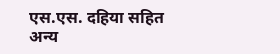एस.एस. दहिया सहित अन्य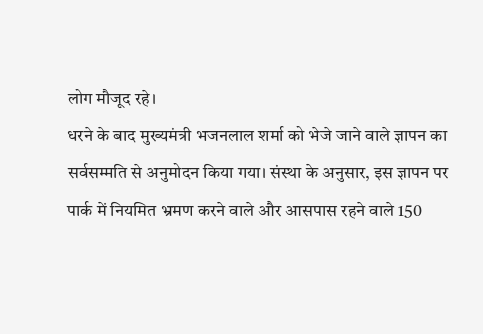लोग मौजूद रहे।
धरने के बाद मुख्यमंत्री भजनलाल शर्मा को भेजे जाने वाले ज्ञापन का सर्वसम्मति से अनुमोदन किया गया। संस्था के अनुसार, इस ज्ञापन पर पार्क में नियमित भ्रमण करने वाले और आसपास रहने वाले 150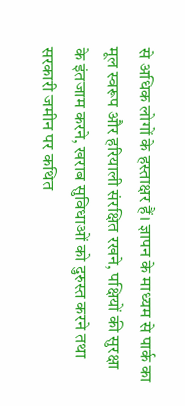से अधिक लोगों के हस्ताक्षर हैं। ज्ञापन के माध्यम से पार्क का मूल स्वरूप और हरियाली संरक्षित रखने, पक्षियों की सुरक्षा के इंतजाम करने, खराब सुविधाओं को दुरुस्त करने तथा सरकारी जमीन पर कथित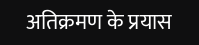अतिक्रमण के प्रयास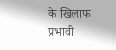के खिलाफ प्रभावी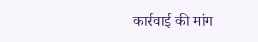कार्रवाई की मांग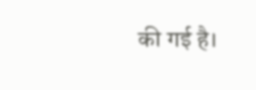की गई है।